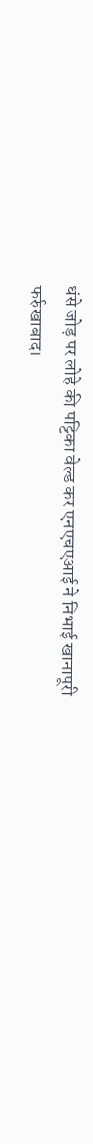धंसे जोड़ पर लोहे की पट्टिका वेल्ड कर एनएचएआई ने निभाई खानापूरी
फर्रुखाबाद।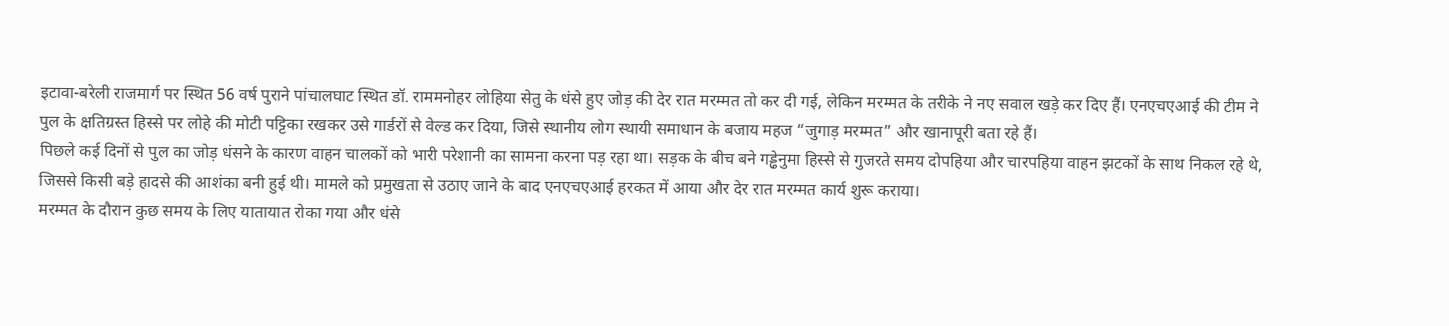इटावा-बरेली राजमार्ग पर स्थित 56 वर्ष पुराने पांचालघाट स्थित डॉ. राममनोहर लोहिया सेतु के धंसे हुए जोड़ की देर रात मरम्मत तो कर दी गई, लेकिन मरम्मत के तरीके ने नए सवाल खड़े कर दिए हैं। एनएचएआई की टीम ने पुल के क्षतिग्रस्त हिस्से पर लोहे की मोटी पट्टिका रखकर उसे गार्डरों से वेल्ड कर दिया, जिसे स्थानीय लोग स्थायी समाधान के बजाय महज “जुगाड़ मरम्मत” और खानापूरी बता रहे हैं।
पिछले कई दिनों से पुल का जोड़ धंसने के कारण वाहन चालकों को भारी परेशानी का सामना करना पड़ रहा था। सड़क के बीच बने गड्ढेनुमा हिस्से से गुजरते समय दोपहिया और चारपहिया वाहन झटकों के साथ निकल रहे थे, जिससे किसी बड़े हादसे की आशंका बनी हुई थी। मामले को प्रमुखता से उठाए जाने के बाद एनएचएआई हरकत में आया और देर रात मरम्मत कार्य शुरू कराया।
मरम्मत के दौरान कुछ समय के लिए यातायात रोका गया और धंसे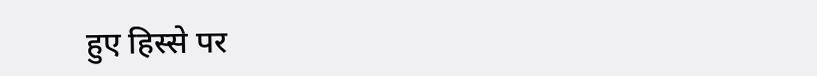हुए हिस्से पर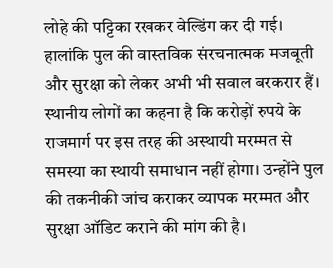लोहे की पट्टिका रखकर वेल्डिंग कर दी गई। हालांकि पुल की वास्तविक संरचनात्मक मजबूती और सुरक्षा को लेकर अभी भी सवाल बरकरार हैं। स्थानीय लोगों का कहना है कि करोड़ों रुपये के राजमार्ग पर इस तरह की अस्थायी मरम्मत से समस्या का स्थायी समाधान नहीं होगा। उन्होंने पुल की तकनीकी जांच कराकर व्यापक मरम्मत और सुरक्षा ऑडिट कराने की मांग की है।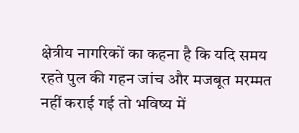क्षेत्रीय नागरिकों का कहना है कि यदि समय रहते पुल की गहन जांच और मजबूत मरम्मत नहीं कराई गई तो भविष्य में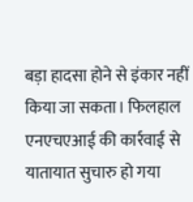बड़ा हादसा होने से इंकार नहीं किया जा सकता। फिलहाल एनएचएआई की कार्रवाई से यातायात सुचारु हो गया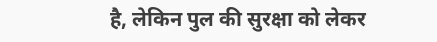है, लेकिन पुल की सुरक्षा को लेकर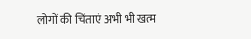लोगों की चिंताएं अभी भी खत्म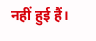नहीं हुई हैं।